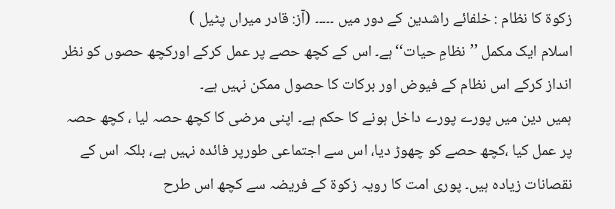زکوۃ کا نظام : خلفائے راشدین کے دور میں ۔۔۔۔۔ (آز: قادر میراں پٹیل )
اسلام ایک مکمل ’’نظامِ حیات‘‘ہے۔ اس کے کچھ حصے پر عمل کرکے اورکچھ حصوں کو نظر انداز کرکے اس نظام کے فیوض اور برکات کا حصول ممکن نہیں ہے۔
ہمیں دین میں پورے پورے داخل ہونے کا حکم ہے۔ اپنی مرضی کا کچھ حصہ لیا ، کچھ حصہ پر عمل کیا ،کچھ حصے کو چھوڑ دیا، اس سے اجتماعی طورپر فائدہ نہیں ہے، بلکہ اس کے نقصانات زیادہ ہیں۔ پوری امت کا رویہ زکوۃ کے فریضہ سے کچھ اس طرح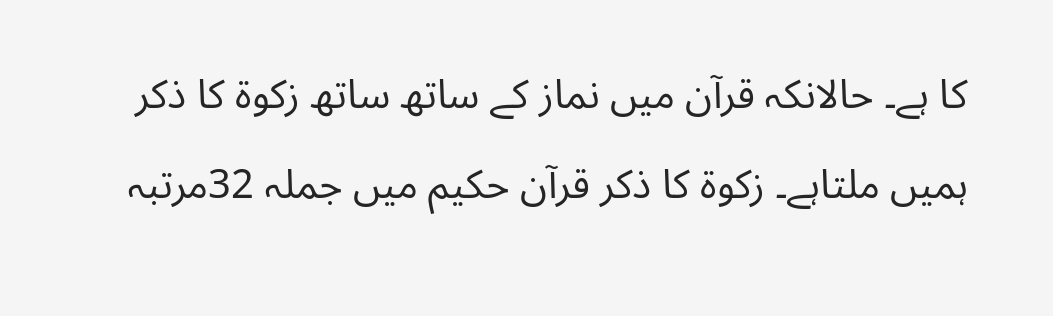کا ہے۔ حالانکہ قرآن میں نماز کے ساتھ ساتھ زکوۃ کا ذکر ہمیں ملتاہے۔ زکوۃ کا ذکر قرآن حکیم میں جملہ 32مرتبہ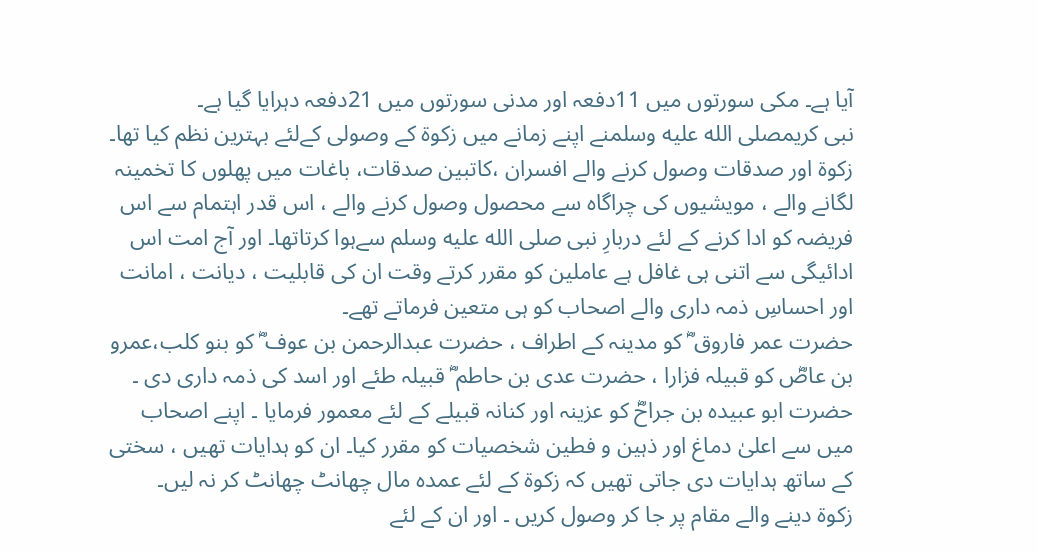آیا ہے۔ مکی سورتوں میں 11دفعہ اور مدنی سورتوں میں 21دفعہ دہرایا گیا ہے۔
نبی کریمصلى الله عليه وسلمنے اپنے زمانے میں زکوۃ کے وصولی کےلئے بہترین نظم کیا تھا۔ زکوۃ اور صدقات وصول کرنے والے افسران ،کاتبین صدقات، باغات میں پھلوں کا تخمینہ لگانے والے ، مویشیوں کی چراگاہ سے محصول وصول کرنے والے ، اس قدر اہتمام سے اس فریضہ کو ادا کرنے کے لئے دربارِ نبی صلى الله عليه وسلم سےہوا کرتاتھا۔ اور آج امت اس ادائیگی سے اتنی ہی غافل ہے عاملین کو مقرر کرتے وقت ان کی قابلیت ، دیانت ، امانت اور احساسِ ذمہ داری والے اصحاب کو ہی متعین فرماتے تھے۔
حضرت عمر فاروق ؓ کو مدینہ کے اطراف ، حضرت عبدالرحمن بن عوف ؓ کو بنو کلب،عمرو بن عاصؓ کو قبیلہ فزارا ، حضرت عدی بن حاطم ؓ قبیلہ طئے اور اسد کی ذمہ داری دی ۔ حضرت ابو عبیدہ بن جراحؓ کو عزینہ اور کنانہ قبیلے کے لئے معمور فرمایا ۔ اپنے اصحاب میں سے اعلیٰ دماغ اور ذہین و فطین شخصیات کو مقرر کیا۔ ان کو ہدایات تھیں ، سختی کے ساتھ ہدایات دی جاتی تھیں کہ زکوۃ کے لئے عمدہ مال چھانٹ چھانٹ کر نہ لیں۔
زکوۃ دینے والے مقام پر جا کر وصول کریں ۔ اور ان کے لئے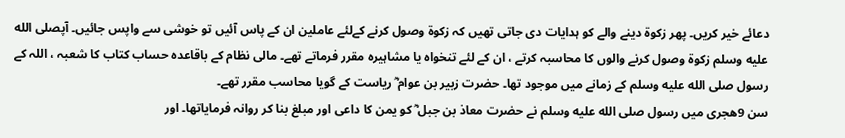دعائے خیر کریں۔ پھر زکوۃ دینے والے کو ہدایات دی جاتی تھیں کہ زکوۃ وصول کرنے کےلئے عاملین ان کے پاس آئیں تو خوشی سے واپس جائیں۔ آپصلى الله عليه وسلم زکوۃ وصول کرنے والوں کا محاسبہ کرتے ، ان کے لئے تنخواہ یا مشاہیرہ مقرر فرماتے تھے۔ مالی نظام کے باقاعدہ حساب کتاب کا شعبہ ، اللہ کے رسول صلى الله عليه وسلم کے زمانے میں موجود تھا۔ حضرت زبیر بن عوام ؓ ریاست کے گویا محاسب مقرر تھے۔
سن 9ھجری میں رسول صلى الله عليه وسلم نے حضرت معاذ بن جبل ؓ کو یمن کا داعی اور مبلغ بنا کر روانہ فرمایاتھا۔ اور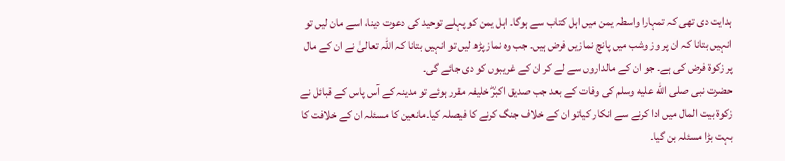ہدایت دی تھی کہ تمہارا واسطہ یمن میں اہل کتاب سے ہوگا۔ اہل یمن کو پہلے توحید کی دعوت دینا، اسے مان لیں تو انہیں بتانا کہ ان پر وز وشب میں پانچ نمازیں فرض ہیں۔ جب وہ نماز پڑھ لیں تو انہیں بتانا کہ اللہ تعالیٰ نے ان کے مال پر زکوۃ فرض کی ہے۔ جو ان کے مالداروں سے لے کر ان کے غریبوں کو دی جائے گی۔
حضرت نبی صلى الله عليه وسلم کی وفات کے بعد جب صدیق اکبرؓ خلیفہ مقرر ہوئے تو مدینہ کے آس پاس کے قبائل نے زکوۃ بیت المال میں ادا کرنے سے انکار کیاتو ان کے خلاف جنگ کرنے کا فیصلہ کیا۔مانعین کا مسئلہ ان کے خلافت کا بہت بڑا مسئلہ بن گیا۔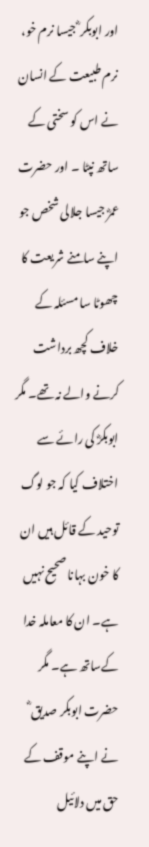اور ابوبکر ؓ جیسا نرم خو، نرم طبیعت کے انسان نے اس کو سختی کے ساتھ نپٹا ۔ اور حضرت عمرؓ جیسا جلالی شخص جو اپنے سامنے شریعت کا چھوٹا سا مسئلہ کے خلاف کچھ برداشت کرنے والے نہ تھے۔ مگر ابوبکرؓ کی رائے سے اختلاف کیا کہ جو لوگ توحید کے قائل ہیں ان کا خون بہانا صحیح نہیں ہے۔ ان کا معاملہ خدا کےساتھ ہے۔ مگر حضرت ابوبکر صدیق ؓ نے اپنے موقف کے حق میں دلائیل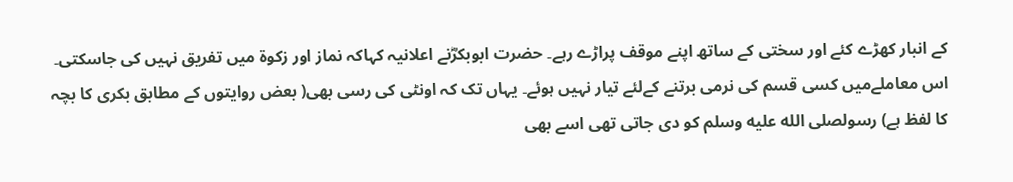کے انبار کھڑے کئے اور سختی کے ساتھ اپنے موقف پراڑے رہے۔ حضرت ابوبکرؓنے اعلانیہ کہاکہ نماز اور زکوۃ میں تفریق نہیں کی جاسکتی۔ اس معاملےمیں کسی قسم کی نرمی برتنے کےلئے تیار نہیں ہوئے۔ یہاں تک کہ اونٹی کی رسی بھی( بعض روایتوں کے مطابق بکری کا بچہ کا لفظ ہے) رسولصلى الله عليه وسلم کو دی جاتی تھی اسے بھی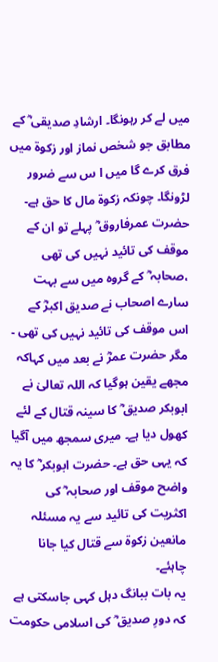میں لے کر رہونگا۔ ارشادِ صدیقی ؓ کے مطابق جو شخص نماز اور زکوۃ میں فرق کرے گا میں ا س سے ضرور لڑونگا۔ چونکہ زکوۃ مال کا حق ہے۔
حضرت عمرفاروق ؓ پہلے تو ان کے موقف کی تائید نہیں کی تھی ،صحابہ ؓ کے گروہ میں سے بہت سارے اصحاب نے صدیق اکبرؓ کے اس موقف کی تائید نہیں کی تھی ۔ مگر حضرت عمرؓ نے بعد میں کہاکہ مجھے یقین ہوگیا کہ اللہ تعالیٰ نے ابوبکر صدیق ؓ کا سینہ قتال کے لئے کھول دیا ہے۔ میری سمجھ میں آگیا کہ یہی حق ہے۔ حضرت ابوبکر ؓ کا یہ واضح موقف اور صحابہ ؓ کی اکثریت کی تائید سے یہ مسئلہ مانعین زکوۃ سے قتال کیا جانا چاہئے۔
یہ بات ببانگ دہل کہی جاسکتی ہے کہ دورِ صدیق ؓ کی اسلامی حکومت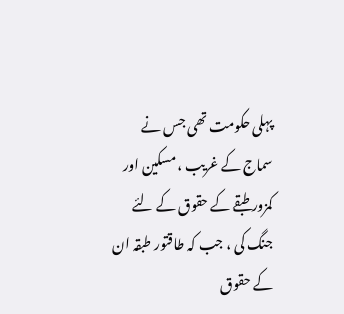پہلی حکومت تھی جس نے سماج کے غریب ، مسکین اور کمزور طبقے کے حقوق کے لئے جنگ کی ، جب کہ طاقتور طبقہ ان کے حقوق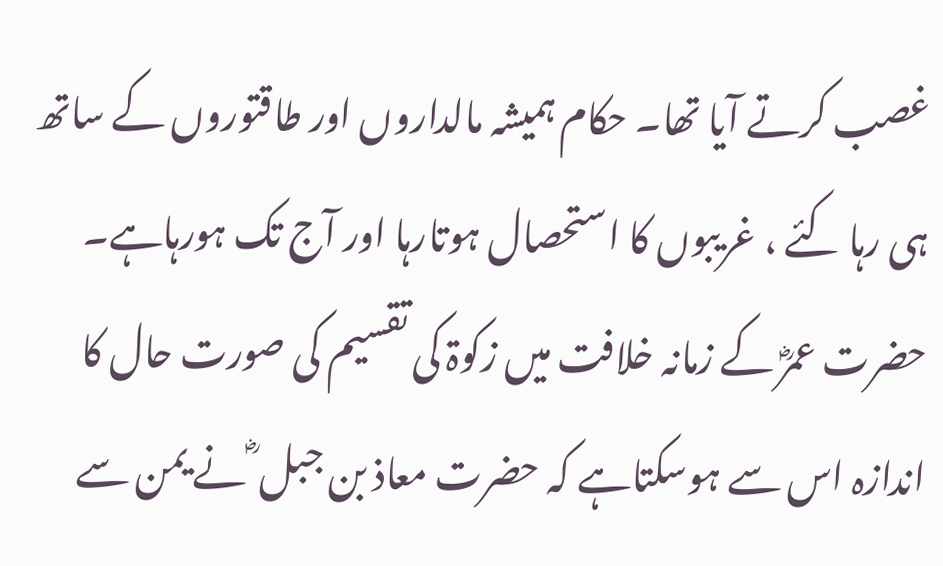غصب کرتے آیا تھا۔ حکام ہمیشہ مالداروں اور طاقتوروں کے ساتھ ہی رہا کئے ، غریبوں کا استحصال ہوتارہا اور آج تک ہورہاہے۔
حضرت عمرؓ کے زمانہ خلافت میں زکوۃ کی تقسیم کی صورت حال کا اندازہ اس سے ہوسکتاہے کہ حضرت معاذ بن جبل ؓ نے یمن سے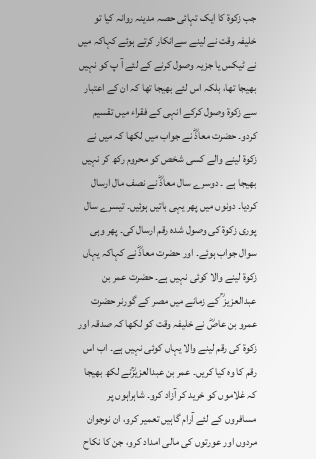جب زکوۃ کا ایک تہائی حصہ مدینہ روانہ کیا تو خلیفہ وقت نے لینے سےانکار کرتے ہوئے کہاکہ میں نے ٹیکس یا جزیہ وصول کرنے کے لئے آ پ کو نہیں بھیجا تھا، بلکہ اس لئے بھیجا تھا کہ ان کے اعتبار سے زکوۃ وصول کرکے انہی کے فقراء میں تقسیم کردو۔ حضرت معاذؓ نے جواب میں لکھا کہ میں نے زکوۃ لینے والے کسی شخص کو محروم رکھ کر نہیں بھیجا ہے ۔ دوسرے سال معاذؓ نے نصف مال ارسال کردیا۔ دونوں میں پھر یہی باتیں ہوئیں۔ تیسرے سال پوری زکوۃ کی وصول شدہ رقم ارسال کی۔ پھر وہی سوال جواب ہوئے۔ اور حضرت معاذؓ نے کہاکہ یہاں زکوۃ لینے والا کوئی نہیں ہے۔ حضرت عمر بن عبدالعزیز ؒ کے زمانے میں مصر کے گورنر حضرت عمرو بن عاصؓ نے خلیفہ وقت کو لکھا کہ صدقہ اور زکوۃ کی رقم لینے والا یہاں کوئی نہیں ہے۔ اب اس رقم کا وہ کیا کریں۔ عمر بن عبدالعزیزؒنے لکھ بھیجا کہ غلاموں کو خرید کر آزاد کرو۔ شاہراہوں پر مسافروں کے لئے آرام گاہیں تعمیر کرو، ان نوجوان مردوں اور عورتوں کی مالی امداد کرو، جن کا نکاح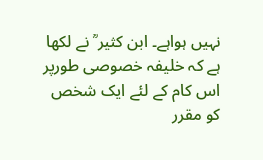نہیں ہواہے۔ ابن کثیر ؒ نے لکھا ہے کہ خلیفہ خصوصی طورپر اس کام کے لئے ایک شخص کو مقرر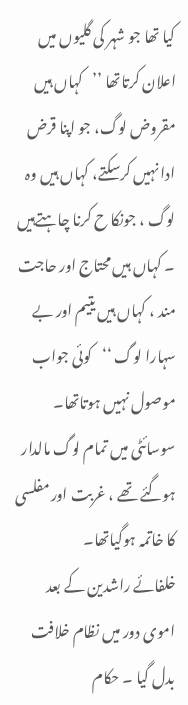کیا تھا جو شہر کی گلیوں میں اعلان کرتاتھا ’’کہاں ہیں مقروض لوگ، جو اپنا قرض ادا نہیں کرسکتے، کہاں ہیں وہ لوگ ، جونکا ح کرنا چاہتےہیں ۔ کہاں ہیں محتاج اور حاجت مند ، کہاں ہیں یتیم اور بے سہارا لوگ ‘‘کوئی جواب موصول نہیں ہوتاتھا۔ سوسائٹی میں تمام لوگ مالدار ہوگئے تھے ، غربت اور مفلسی کا خاتمہ ہوگیاتھا۔
خلفائے راشدین کے بعد اموی دور میں نظام خلافت بدل گیا ۔ حکام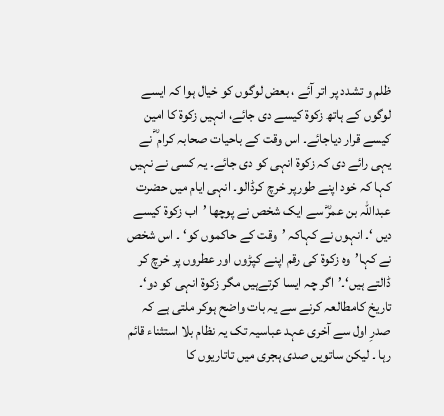ظلم و تشدد پر اتر آئے ، بعض لوگوں کو خیال ہوا کہ ایسے لوگوں کے ہاتھ زکوۃ کیسے دی جائے، انہیں زکوۃ کا امین کیسے قرار دیاجائے۔ اس وقت کے باحیات صحابہ کرام ؓ نے یہی رائے دی کہ زکوۃ انہی کو دی جائے۔ یہ کسی نے نہیں کہا کہ خود اپنے طورپر خرچ کرڈالو۔ انہی ایام میں حضرت عبداللہ بن عمرؓ سے ایک شخص نے پوچھا ’اب زکوۃ کیسے دیں ‘۔ انہوں نے کہاکہ ’وقت کے حاکموں کو‘ ۔ اس شخص نے کہا’وہ زکوۃ کی رقم اپنے کپڑوں اور عطروں پر خرچ کر ڈالتے ہیں‘۔’اگر چہ ایسا کرتےہیں مگر زکوۃ انہی کو دو‘۔
تاریخ کامطالعہ کرنے سے یہ بات واضح ہوکر ملتی ہے کہ صدرِ اول سے آخری عہد عباسیہ تک یہ نظام بلا استثناء قائم رہا ۔ لیکن ساتویں صدی ہجری میں تاتاریوں کا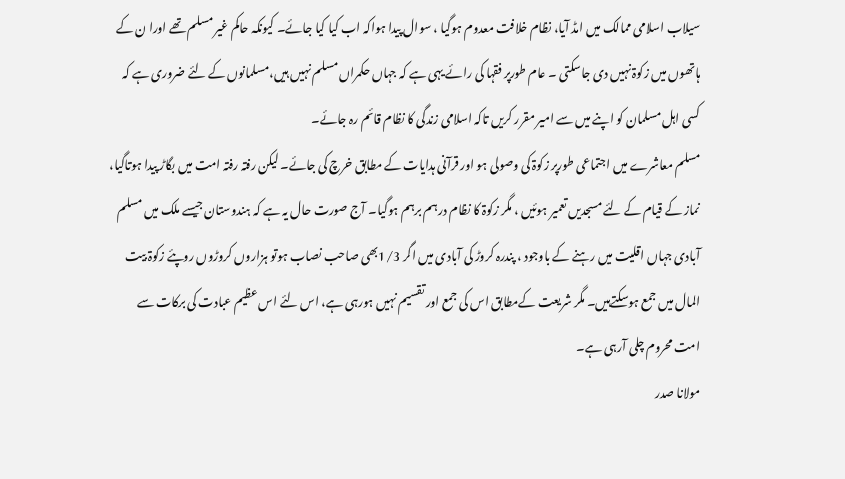سیلاب اسلامی ممالک میں امڈ آیا، نظام خلافت معدوم ہوگیا ، سوال پیدا ہواکہ اب کیا کیا جائے۔ کیونکہ حاکم غیر مسلم تھے اورا ن کے ہاتھوں میں زکوۃ نہیں دی جاسکتی ۔ عام طورپر فقہا کی رائے یہی ہے کہ جہاں حکمراں مسلم نہیں ہیں،مسلمانوں کے لئے ضروری ہے کہ کسی اہل مسلمان کو اپنے میں سے امیر مقرر کریں تاکہ اسلامی زندگی کا نظام قائم رہ جائے۔
مسلم معاشرے میں اجتماعی طورپر زکوۃ کی وصولی ہو اور قرآنی ہدایات کے مطابق خرچ کی جائے۔ لیکن رفتہ رفتہ امت میں بگاڑ پیدا ہوتاگیا، نماز کے قیام کے لئے مسجدیں تعمیر ہوئیں ، مگر زکوۃ کا نظام درہم برہم ہوگیا۔ آج صورت حال یہ ہے کہ ہندوستان جیسے ملک میں مسلم آبادی جہاں اقلیت میں رہنے کے باوجود ، پندرہ کروڑ کی آبادی میں اگر 1/3بھی صاحب نصاب ہوتو ہزاروں کروڑوں روپئے زکوۃ بیت المال میں جمع ہوسکتےہیں۔ مگر شریعت کےمطابق اس کی جمع اور تقسیم نہیں ہورہی ہے، اس لئے اس عظیم عبادت کی برکات سے امت محروم چلی آرہی ہے۔
مولانا صدر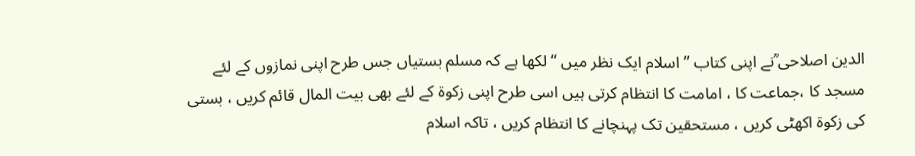الدین اصلاحی ؒنے اپنی کتاب ’’اسلام ایک نظر میں ‘‘لکھا ہے کہ مسلم بستیاں جس طرح اپنی نمازوں کے لئے مسجد کا ،جماعت کا ، امامت کا انتظام کرتی ہیں اسی طرح اپنی زکوۃ کے لئے بھی بیت المال قائم کریں ، بستی کی زکوۃ اکھٹی کریں ، مستحقین تک پہنچانے کا انتظام کریں ، تاکہ اسلام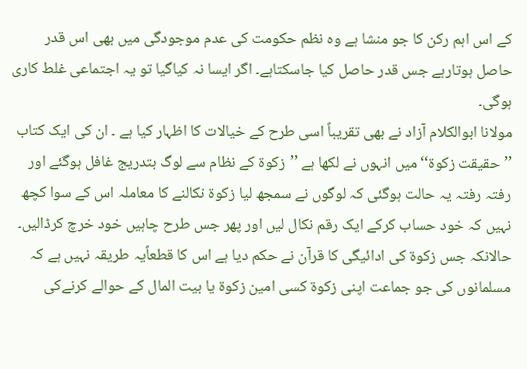کے اس اہم رکن کا جو منشا ہے وہ نظم حکومت کی عدم موجودگی میں بھی اس قدر حاصل ہوتارہے جس قدر حاصل کیا جاسکتاہے۔ اگر ایسا نہ کیاگیا تو یہ اجتماعی غلط کاری ہوگی۔
مولانا ابوالکلام آزاد نے بھی تقریباً اسی طرح کے خیالات کا اظہار کیا ہے ۔ ان کی ایک کتاب ’’حقیقت زکوۃ‘‘میں انہوں نے لکھا ہے ’’زکوۃ کے نظام سے لوگ بتدریج غافل ہوگئے اور رفتہ رفتہ یہ حالت ہوگئی کہ لوگوں نے سمجھ لیا زکوۃ نکالنے کا معاملہ اس کے سوا کچھ نہیں کہ خود حساب کرکے ایک رقم نکال لیں اور پھر جس طرح چاہیں خود خرچ کرڈالیں۔ حالانکہ جس زکوۃ کی ادائیگی کا قرآن نے حکم دیا ہے اس کا قطعاًیہ طریقہ نہیں ہے کہ مسلمانوں کی جو جماعت اپنی زکوۃ کسی امین زکوۃ یا بیت المال کے حوالے کرنےکی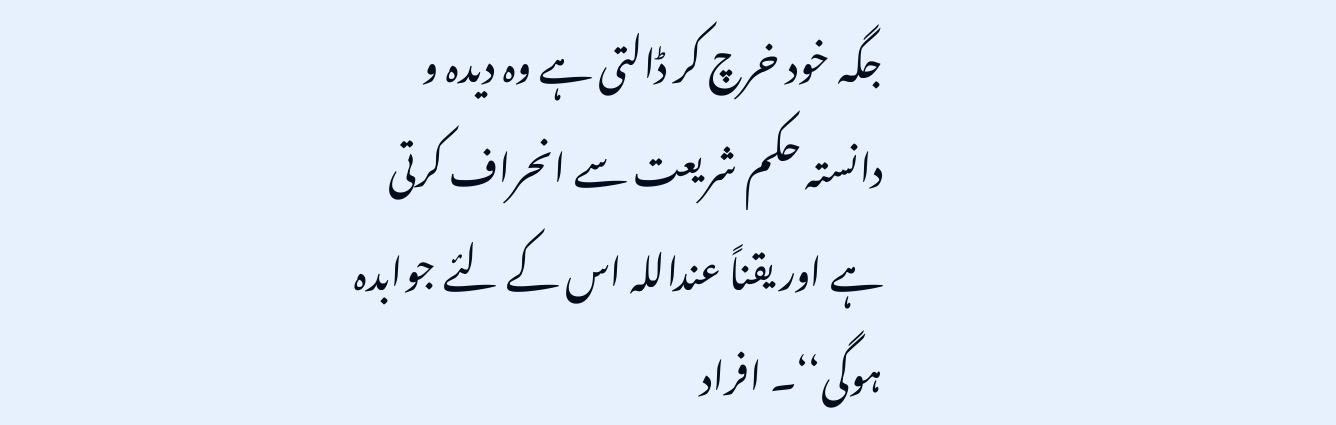جگہ خود خرچ کر ڈالتی ہے وہ دیدہ و دانستہ حکم شریعت سے انحراف کرتی ہے اور یقناً عنداللہ اس کے لئے جوابدہ ہوگی‘‘۔ افراد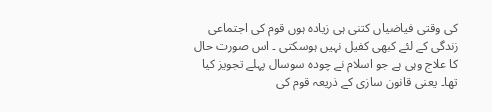کی وقتی فیاضیاں کتنی ہی زیادہ ہوں قوم کی اجتماعی زندگی کے لئے کبھی کفیل نہیں ہوسکتی ۔ اس صورت حال کا علاج وہی ہے جو اسلام نے چودہ سوسال پہلے تجویز کیا تھا۔ یعنی قانون سازی کے ذریعہ قوم کی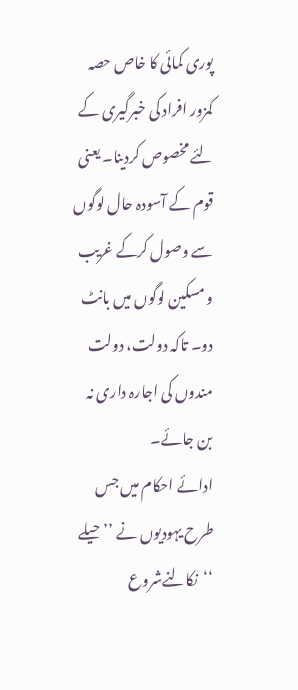پوری کمائی کا خاص حصہ کمزور افراد کی خبرگیری کے لئے مخصوص کردینا۔ یعنی قوم کے آسودہ حال لوگوں سے وصول کرکے غریب و مسکین لوگوں میں بانٹ دو۔ تاکہ دولت، دولت مندوں کی اجارہ داری نہ بن جائے۔
ادائے احکام میں جس طرح یہودیوں نے ’’حیلے ‘‘نکالنےشروع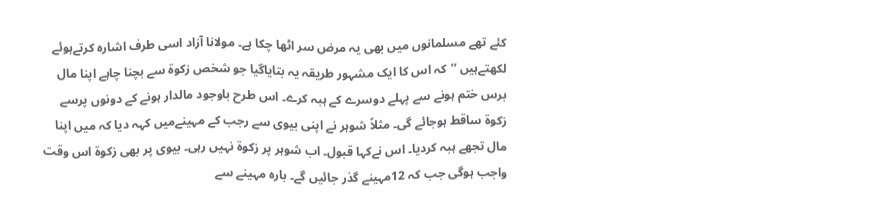کئے تھے مسلمانوں میں بھی یہ مرض سر اٹھا چکا ہے۔ مولانا آزاد اسی طرف اشارہ کرتےہوئے لکھتےہیں ’’کہ اس کا ایک مشہور طریقہ یہ بتایاگیا جو شخص زکوۃ سے بچنا چاہے اپنا مال برس ختم ہونے سے پہلے دوسرے کے ہبہ کرے۔ اس طرح باوجود مالدار ہونے کے دونوں پرسے زکوۃ ساقط ہوجائے گی۔ مثلاً شوہر نے اپنی بیوی سے رجب کے مہینےمیں کہہ دیا کہ میں اپنا مال تجھے ہبہ کردیا۔ اس نےکہا قبول۔ اب شوہر پر زکوۃ نہیں رہی۔ بیوی پر بھی زکوۃ اس وقت واجب ہوگی جب کہ 12مہینے گذر جائیں گے۔ بارہ مہینے سے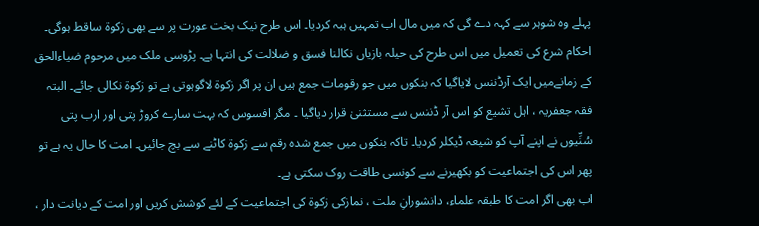پہلے وہ شوہر سے کہہ دے گی کہ میں مال اب تمہیں ہبہ کردیا۔ اس طرح نیک بخت عورت پر سے بھی زکوۃ ساقط ہوگی۔ احکام شرع کی تعمیل میں اس طرح کی حیلہ بازیاں نکالنا فسق و ضلالت کی انتہا ہے۔ پڑوسی ملک میں مرحوم ضیاءالحق کے زمانےمیں ایک آرڈننس لایاگیا کہ بنکوں میں جو رقومات جمع ہیں ان پر اگر زکوۃ لاگوہوتی ہے تو زکوۃ نکالی جائے۔ البتہ فقہ جعفریہ ، اہل تشیع کو اس آر ڈننس سے مستثنیٰ قرار دیاگیا ۔ مگر افسوس کہ بہت سارے کروڑ پتی اور ارب پتی سُنِّیوں نے اپنے آپ کو شیعہ ڈیکلر کردیا۔ تاکہ بنکوں میں جمع شدہ رقم سے زکوۃ کاٹنے سے بچ جائیں۔ امت کا حال یہ ہے تو پھر اس کی اجتماعیت کو بکھیرنے سے کونسی طاقت روک سکتی ہے۔
اب بھی اگر امت کا طبقہ علماء، دانشورانِ ملت ، نمازکی زکوۃ کی اجتماعیت کے لئے کوشش کریں اور امت کے دیانت دار ،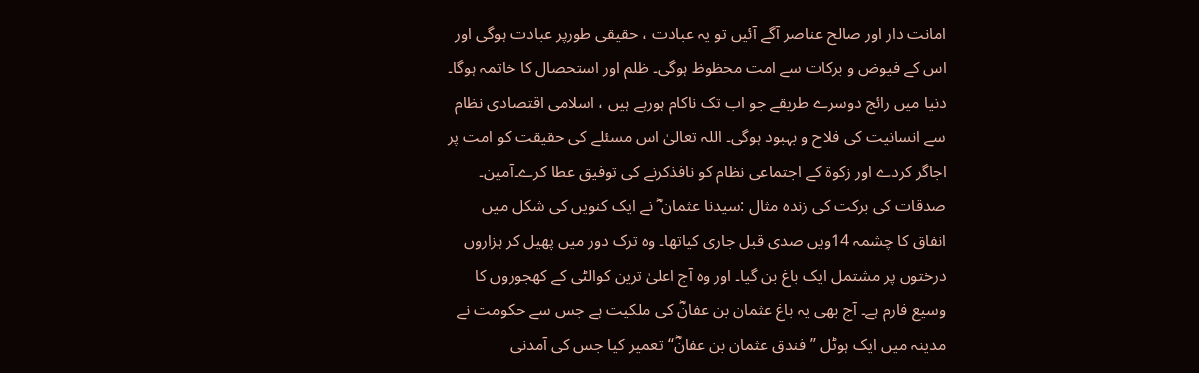امانت دار اور صالح عناصر آگے آئیں تو یہ عبادت ، حقیقی طورپر عبادت ہوگی اور اس کے فیوض و برکات سے امت محظوظ ہوگی۔ ظلم اور استحصال کا خاتمہ ہوگا۔ دنیا میں رائج دوسرے طریقے جو اب تک ناکام ہورہے ہیں ، اسلامی اقتصادی نظام سے انسانیت کی فلاح و بہبود ہوگی۔ اللہ تعالیٰ اس مسئلے کی حقیقت کو امت پر اجاگر کردے اور زکوۃ کے اجتماعی نظام کو نافذکرنے کی توفیق عطا کرے۔آمین۔
صدقات کی برکت کی زندہ مثال :سیدنا عثمان ؓ نے ایک کنویں کی شکل میں انفاق کا چشمہ 14ویں صدی قبل جاری کیاتھا۔ وہ ترک دور میں پھیل کر ہزاروں درختوں پر مشتمل ایک باغ بن گیا۔ اور وہ آج اعلیٰ ترین کوالٹی کے کھجوروں کا وسیع فارم ہے۔ آج بھی یہ باغ عثمان بن عفانؓ کی ملکیت ہے جس سے حکومت نے مدینہ میں ایک ہوٹل ’’فندق عثمان بن عفانؓ‘‘ تعمیر کیا جس کی آمدنی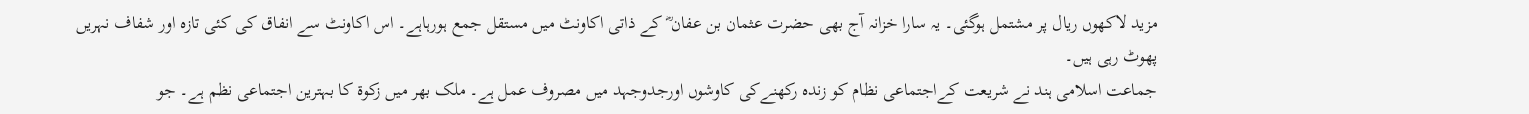مزید لاکھوں ریال پر مشتمل ہوگئی۔ یہ سارا خزانہ آج بھی حضرت عثمان بن عفان ؓ کے ذاتی اکاونٹ میں مستقل جمع ہورہاہے۔ اس اکاونٹ سے انفاق کی کئی تازہ اور شفاف نہریں پھوٹ رہی ہیں۔
جماعت اسلامی ہند نے شریعت کےاجتماعی نظام کو زندہ رکھنےکی کاوشوں اورجدوجہد میں مصروف عمل ہے۔ ملک بھر میں زکوۃ کا بہترین اجتماعی نظم ہے۔ جو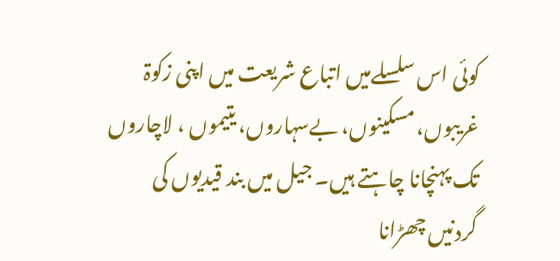کوئی اس سلسلےمیں اتباع شریعت میں اپنی زکوۃ غریبوں، مسکینوں، بےسہاروں، یتیموں ، لاچاروں تک پہنچانا چاہتے ہیں۔ جیل میں بند قیدیوں کی گردنیں چھڑانا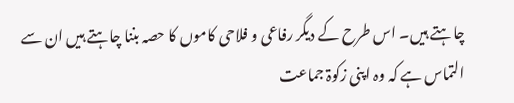چاہتے ہیں۔ اس طرح کے دیگر رفاعی و فلاحی کاموں کا حصہ بننا چاہتے ہیں ان سے التماس ہے کہ وہ اپنی زکوۃ جماعت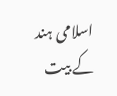اسلامی ہند کے بیت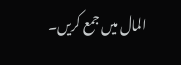المال میں جمع کریں۔